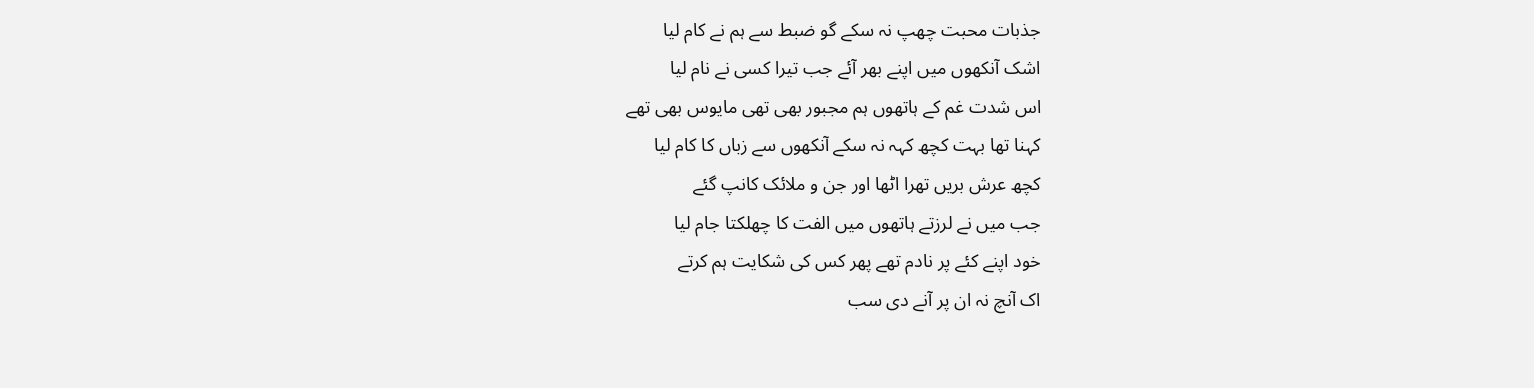جذبات محبت چھپ نہ سکے گو ضبط سے ہم نے کام لیا
اشک آنکھوں میں اپنے بھر آئے جب تیرا کسی نے نام لیا
اس شدت غم کے ہاتھوں ہم مجبور بھی تھی مایوس بھی تھے
کہنا تھا بہت کچھ کہہ نہ سکے آنکھوں سے زباں کا کام لیا
کچھ عرش بریں تھرا اٹھا اور جن و ملائک کانپ گئے
جب میں نے لرزتے ہاتھوں میں الفت کا چھلکتا جام لیا
خود اپنے کئے پر نادم تھے پھر کس کی شکایت ہم کرتے
اک آنچ نہ ان پر آنے دی سب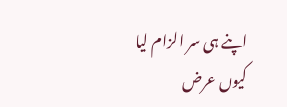اپنے ہی سر الزام لیا
کیوں عرض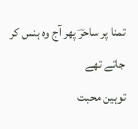تمنا پر ساحرؔ پھر آج وہ ہنس کر جاتے تھے
توہین محبت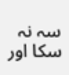سہ نہ سکا اور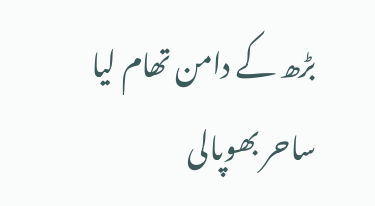بڑھ کے دامن تھام لیا
ساحر بھوپالی